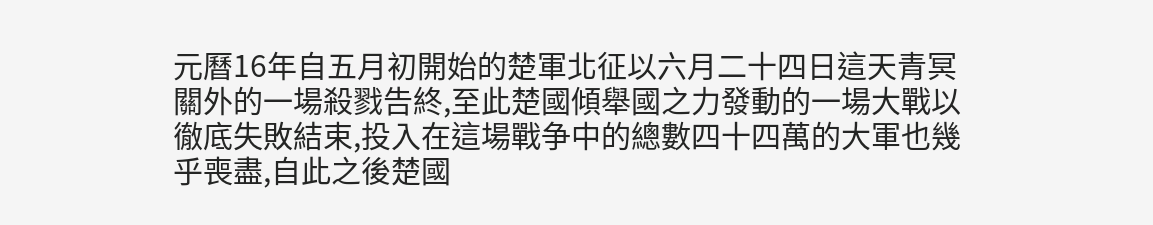元曆16年自五月初開始的楚軍北征以六月二十四日這天青冥關外的一場殺戮告終,至此楚國傾舉國之力發動的一場大戰以徹底失敗結束,投入在這場戰争中的總數四十四萬的大軍也幾乎喪盡,自此之後楚國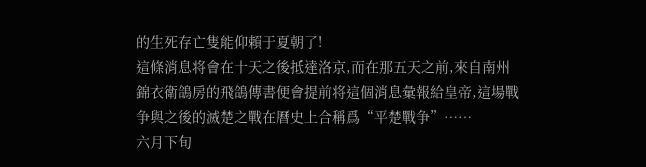的生死存亡隻能仰賴于夏朝了!
這條消息将會在十天之後抵達洛京,而在那五天之前,來自南州錦衣衛鴿房的飛鴿傳書便會提前将這個消息彙報給皇帝,這場戰争與之後的滅楚之戰在曆史上合稱爲“平楚戰争”……
六月下旬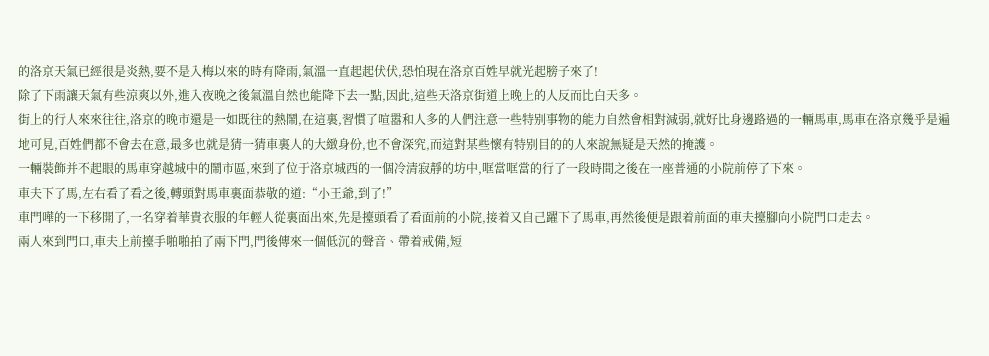的洛京天氣已經很是炎熱,要不是入梅以來的時有降雨,氣溫一直起起伏伏,恐怕現在洛京百姓早就光起膀子來了!
除了下雨讓天氣有些涼爽以外,進入夜晚之後氣溫自然也能降下去一點,因此,這些天洛京街道上晚上的人反而比白天多。
街上的行人來來往往,洛京的晚市還是一如既往的熱鬧,在這裏,習慣了喧嚣和人多的人們注意一些特别事物的能力自然會相對減弱,就好比身邊路過的一輛馬車,馬車在洛京幾乎是遍地可見,百姓們都不會去在意,最多也就是猜一猜車裏人的大緻身份,也不會深究,而這對某些懷有特别目的的人來說無疑是天然的掩護。
一輛裝飾并不起眼的馬車穿越城中的鬧市區,來到了位于洛京城西的一個冷清寂靜的坊中,哐當哐當的行了一段時間之後在一座普通的小院前停了下來。
車夫下了馬,左右看了看之後,轉頭對馬車裏面恭敬的道:“小王爺,到了!”
車門嘩的一下移開了,一名穿着華貴衣服的年輕人從裏面出來,先是擡頭看了看面前的小院,接着又自己躍下了馬車,再然後便是跟着前面的車夫擡腳向小院門口走去。
兩人來到門口,車夫上前擡手啪啪拍了兩下門,門後傳來一個低沉的聲音、帶着戒備,短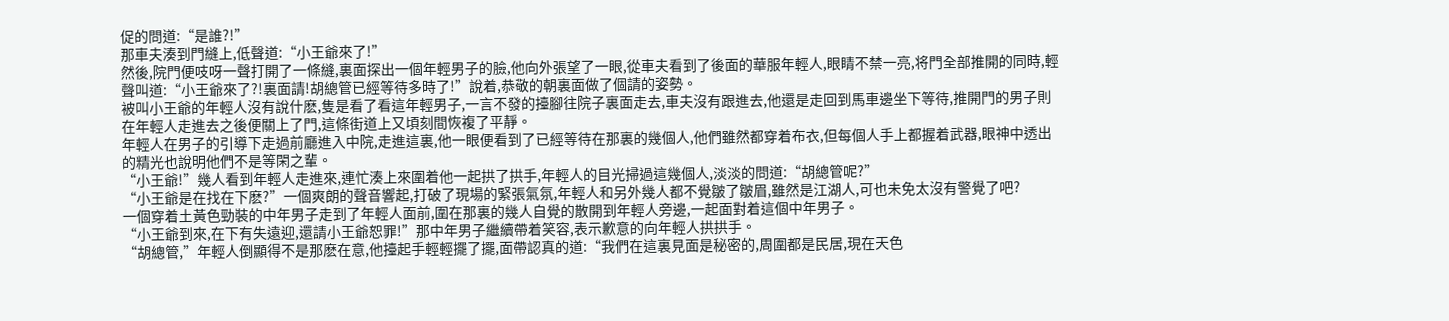促的問道:“是誰?!”
那車夫湊到門縫上,低聲道:“小王爺來了!”
然後,院門便吱呀一聲打開了一條縫,裏面探出一個年輕男子的臉,他向外張望了一眼,從車夫看到了後面的華服年輕人,眼睛不禁一亮,将門全部推開的同時,輕聲叫道:“小王爺來了?!裏面請!胡總管已經等待多時了!”說着,恭敬的朝裏面做了個請的姿勢。
被叫小王爺的年輕人沒有說什麽,隻是看了看這年輕男子,一言不發的擡腳往院子裏面走去,車夫沒有跟進去,他還是走回到馬車邊坐下等待,推開門的男子則在年輕人走進去之後便關上了門,這條街道上又頃刻間恢複了平靜。
年輕人在男子的引導下走過前廳進入中院,走進這裏,他一眼便看到了已經等待在那裏的幾個人,他們雖然都穿着布衣,但每個人手上都握着武器,眼神中透出的精光也說明他們不是等閑之輩。
“小王爺!”幾人看到年輕人走進來,連忙湊上來圍着他一起拱了拱手,年輕人的目光掃過這幾個人,淡淡的問道:“胡總管呢?”
“小王爺是在找在下麽?”一個爽朗的聲音響起,打破了現場的緊張氣氛,年輕人和另外幾人都不覺皺了皺眉,雖然是江湖人,可也未免太沒有警覺了吧?
一個穿着土黃色勁裝的中年男子走到了年輕人面前,圍在那裏的幾人自覺的散開到年輕人旁邊,一起面對着這個中年男子。
“小王爺到來,在下有失遠迎,還請小王爺恕罪!”那中年男子繼續帶着笑容,表示歉意的向年輕人拱拱手。
“胡總管,”年輕人倒顯得不是那麽在意,他擡起手輕輕擺了擺,面帶認真的道:“我們在這裏見面是秘密的,周圍都是民居,現在天色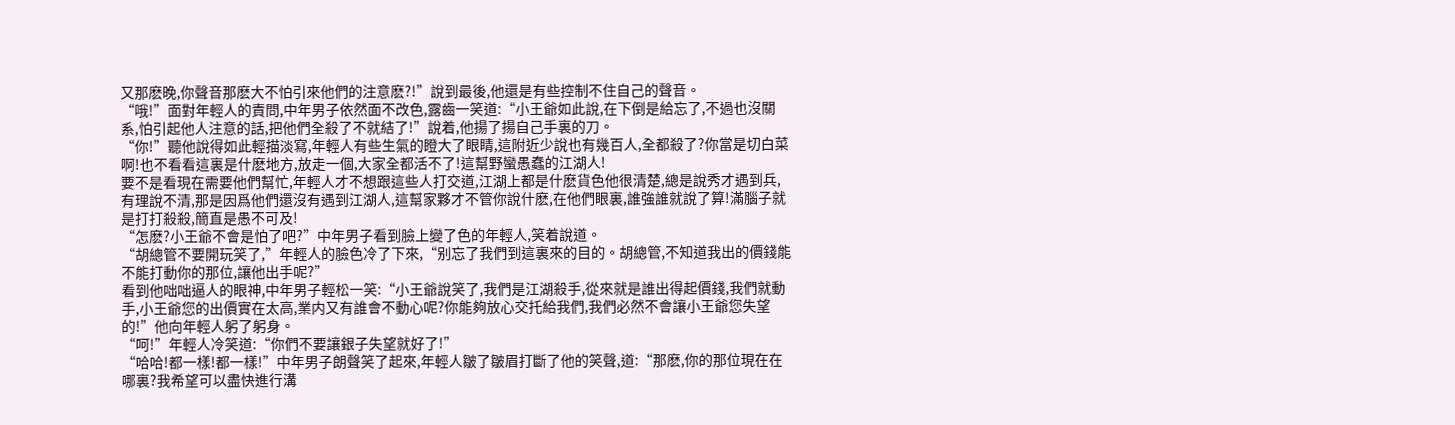又那麽晚,你聲音那麽大不怕引來他們的注意麽?!”說到最後,他還是有些控制不住自己的聲音。
“哦!”面對年輕人的責問,中年男子依然面不改色,露齒一笑道:“小王爺如此說,在下倒是給忘了,不過也沒關系,怕引起他人注意的話,把他們全殺了不就結了!”說着,他揚了揚自己手裏的刀。
“你!”聽他說得如此輕描淡寫,年輕人有些生氣的瞪大了眼睛,這附近少說也有幾百人,全都殺了?你當是切白菜啊!也不看看這裏是什麽地方,放走一個,大家全都活不了!這幫野蠻愚蠢的江湖人!
要不是看現在需要他們幫忙,年輕人才不想跟這些人打交道,江湖上都是什麽貨色他很清楚,總是說秀才遇到兵,有理說不清,那是因爲他們還沒有遇到江湖人,這幫家夥才不管你說什麽,在他們眼裏,誰強誰就說了算!滿腦子就是打打殺殺,簡直是愚不可及!
“怎麽?小王爺不會是怕了吧?”中年男子看到臉上變了色的年輕人,笑着說道。
“胡總管不要開玩笑了,”年輕人的臉色冷了下來,“别忘了我們到這裏來的目的。胡總管,不知道我出的價錢能不能打動你的那位,讓他出手呢?”
看到他咄咄逼人的眼神,中年男子輕松一笑:“小王爺說笑了,我們是江湖殺手,從來就是誰出得起價錢,我們就動手,小王爺您的出價實在太高,業内又有誰會不動心呢?你能夠放心交托給我們,我們必然不會讓小王爺您失望的!”他向年輕人躬了躬身。
“呵!”年輕人冷笑道:“你們不要讓銀子失望就好了!”
“哈哈!都一樣!都一樣!”中年男子朗聲笑了起來,年輕人皺了皺眉打斷了他的笑聲,道:“那麽,你的那位現在在哪裏?我希望可以盡快進行溝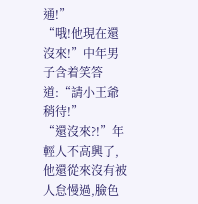通!”
“哦!他現在還沒來!”中年男子含着笑答道:“請小王爺稍待!”
“還沒來?!”年輕人不高興了,他還從來沒有被人怠慢過,臉色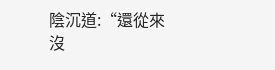陰沉道:“還從來沒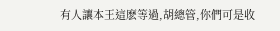有人讓本王這麽等過,胡總管,你們可是收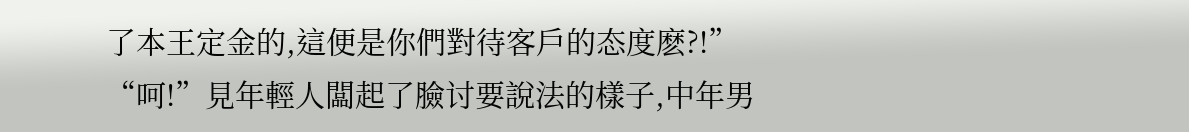了本王定金的,這便是你們對待客戶的态度麽?!”
“呵!”見年輕人闆起了臉讨要說法的樣子,中年男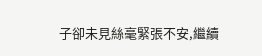子卻未見絲毫緊張不安,繼續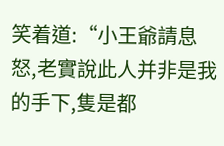笑着道:“小王爺請息怒,老實說此人并非是我的手下,隻是都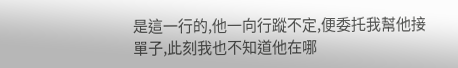是這一行的,他一向行蹤不定,便委托我幫他接單子,此刻我也不知道他在哪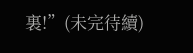裏!”(未完待續)